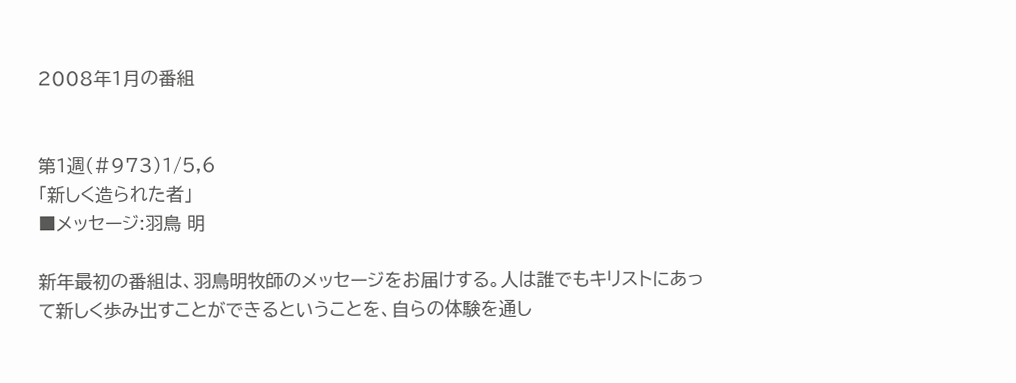2008年1月の番組


第1週(#973)1/5,6
「新しく造られた者」
■メッセージ:羽鳥 明

新年最初の番組は、羽鳥明牧師のメッセージをお届けする。人は誰でもキリストにあって新しく歩み出すことができるということを、自らの体験を通し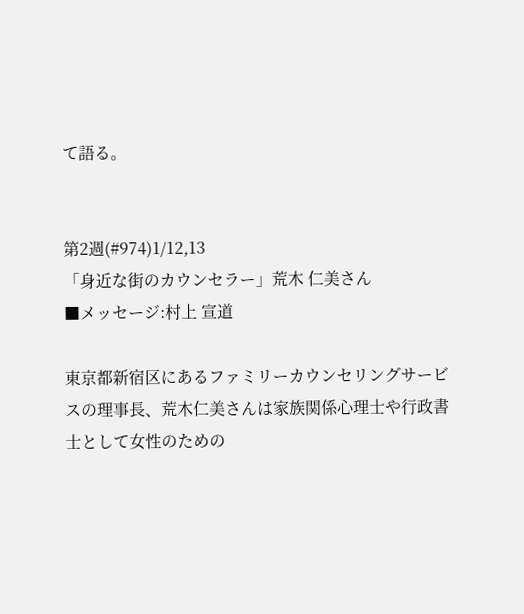て語る。


第2週(#974)1/12,13
「身近な街のカウンセラー」荒木 仁美さん
■メッセージ:村上 宣道

東京都新宿区にあるファミリーカウンセリングサービスの理事長、荒木仁美さんは家族関係心理士や行政書士として女性のための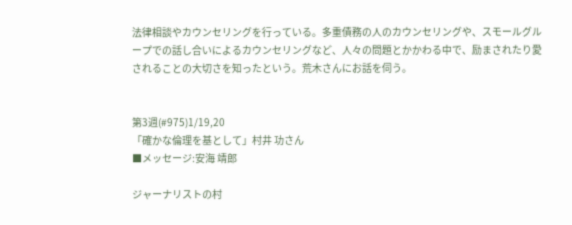法律相談やカウンセリングを行っている。多重債務の人のカウンセリングや、スモールグループでの話し合いによるカウンセリングなど、人々の問題とかかわる中で、励まされたり愛されることの大切さを知ったという。荒木さんにお話を伺う。


第3週(#975)1/19,20
「確かな倫理を基として」村井 功さん
■メッセージ:安海 靖郎

ジャーナリストの村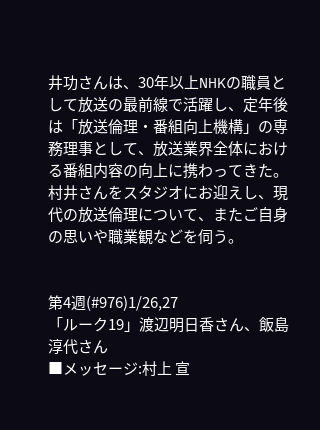井功さんは、30年以上NHKの職員として放送の最前線で活躍し、定年後は「放送倫理・番組向上機構」の専務理事として、放送業界全体における番組内容の向上に携わってきた。村井さんをスタジオにお迎えし、現代の放送倫理について、またご自身の思いや職業観などを伺う。


第4週(#976)1/26,27
「ルーク19」渡辺明日香さん、飯島淳代さん
■メッセージ:村上 宣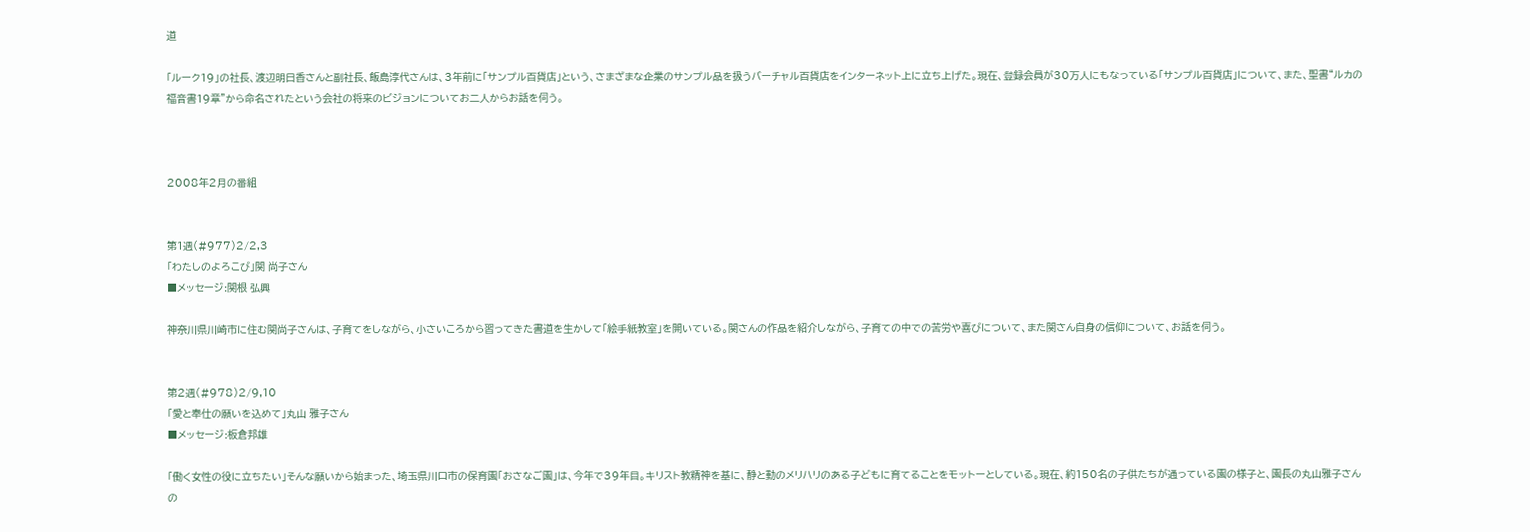道

「ルーク19」の社長、渡辺明日香さんと副社長、飯島淳代さんは、3年前に「サンプル百貨店」という、さまざまな企業のサンプル品を扱うバーチャル百貨店をインターネット上に立ち上げた。現在、登録会員が30万人にもなっている「サンプル百貨店」について、また、聖書“ルカの福音書19章”から命名されたという会社の将来のビジョンについてお二人からお話を伺う。



2008年2月の番組


第1週(#977)2/2,3
「わたしのよろこび」関 尚子さん
■メッセージ:関根 弘興

神奈川県川崎市に住む関尚子さんは、子育てをしながら、小さいころから習ってきた書道を生かして「絵手紙教室」を開いている。関さんの作品を紹介しながら、子育ての中での苦労や喜びについて、また関さん自身の信仰について、お話を伺う。


第2週(#978)2/9,10
「愛と奉仕の願いを込めて」丸山 雅子さん
■メッセージ:板倉邦雄

「働く女性の役に立ちたい」そんな願いから始まった、埼玉県川口市の保育園「おさなご園」は、今年で39年目。キリスト教精神を基に、静と動のメリハリのある子どもに育てることをモットーとしている。現在、約150名の子供たちが通っている園の様子と、園長の丸山雅子さんの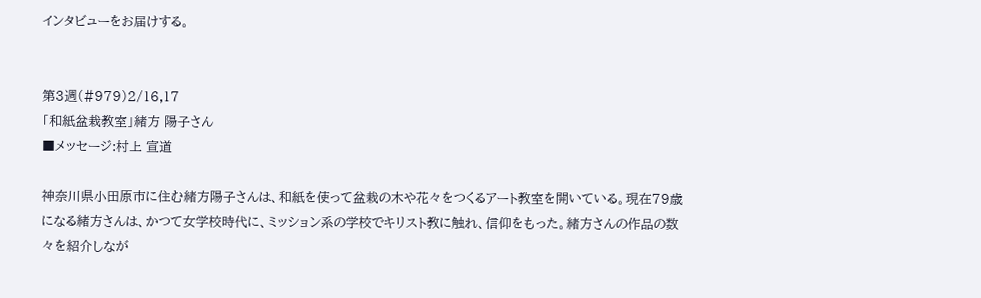インタビューをお届けする。


第3週(#979)2/16,17
「和紙盆栽教室」緒方 陽子さん
■メッセージ:村上 宣道

神奈川県小田原市に住む緒方陽子さんは、和紙を使って盆栽の木や花々をつくるアート教室を開いている。現在79歳になる緒方さんは、かつて女学校時代に、ミッション系の学校でキリスト教に触れ、信仰をもった。緒方さんの作品の数々を紹介しなが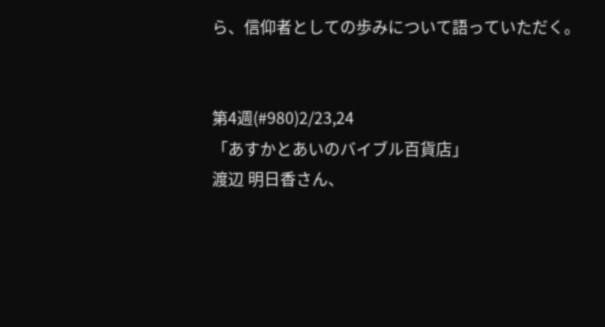ら、信仰者としての歩みについて語っていただく。


第4週(#980)2/23,24
「あすかとあいのバイブル百貨店」
渡辺 明日香さん、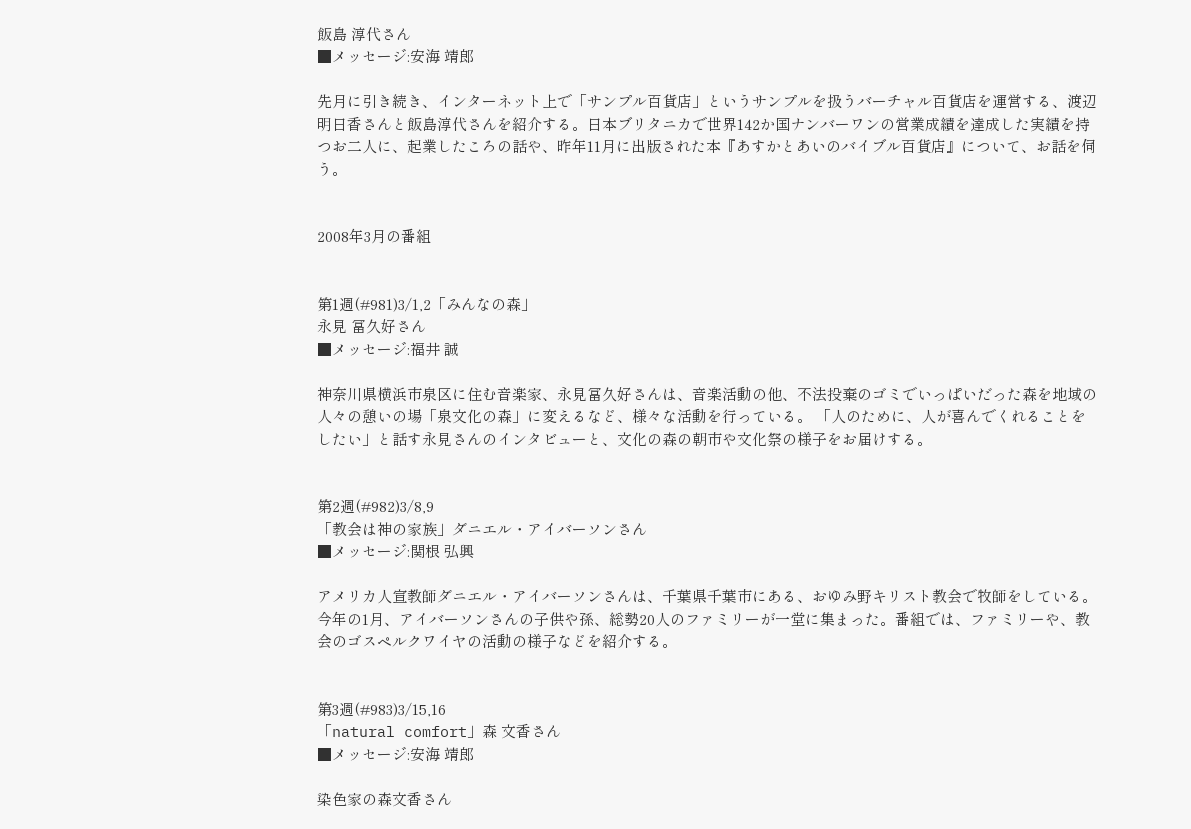飯島 淳代さん
■メッセージ:安海 靖郎

先月に引き続き、インターネット上で「サンプル百貨店」というサンプルを扱うバーチャル百貨店を運営する、渡辺明日香さんと飯島淳代さんを紹介する。日本ブリタニカで世界142か国ナンバーワンの営業成績を達成した実績を持つお二人に、起業したころの話や、昨年11月に出版された本『あすかとあいのバイブル百貨店』について、お話を伺う。


2008年3月の番組


第1週(#981)3/1,2「みんなの森」
永見 冨久好さん
■メッセージ:福井 誠

神奈川県横浜市泉区に住む音楽家、永見冨久好さんは、音楽活動の他、不法投棄のゴミでいっぱいだった森を地域の人々の憩いの場「泉文化の森」に変えるなど、様々な活動を行っている。 「人のために、人が喜んでくれることをしたい」と話す永見さんのインタビューと、文化の森の朝市や文化祭の様子をお届けする。


第2週(#982)3/8,9
「教会は神の家族」ダニエル・アイバーソンさん
■メッセージ:関根 弘興

アメリカ人宣教師ダニエル・アイバーソンさんは、千葉県千葉市にある、おゆみ野キリスト教会で牧師をしている。今年の1月、アイバーソンさんの子供や孫、総勢20人のファミリーが一堂に集まった。番組では、ファミリーや、教会のゴスペルクワイヤの活動の様子などを紹介する。


第3週(#983)3/15,16
「natural comfort」森 文香さん
■メッセージ:安海 靖郎

染色家の森文香さん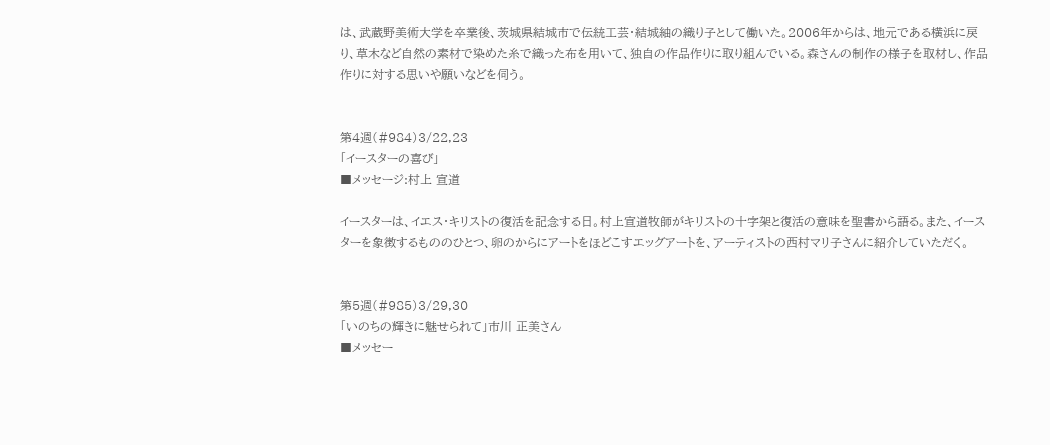は、武蔵野美術大学を卒業後、茨城県結城市で伝統工芸・結城紬の織り子として働いた。2006年からは、地元である横浜に戻り、草木など自然の素材で染めた糸で織った布を用いて、独自の作品作りに取り組んでいる。森さんの制作の様子を取材し、作品作りに対する思いや願いなどを伺う。


第4週(#984)3/22,23
「イースターの喜び」
■メッセージ:村上 宣道

イースターは、イエス・キリストの復活を記念する日。村上宣道牧師がキリストの十字架と復活の意味を聖書から語る。また、イースターを象徴するもののひとつ、卵のからにアートをほどこすエッグアートを、アーティストの西村マリ子さんに紹介していただく。


第5週(#985)3/29,30
「いのちの輝きに魅せられて」市川 正美さん
■メッセー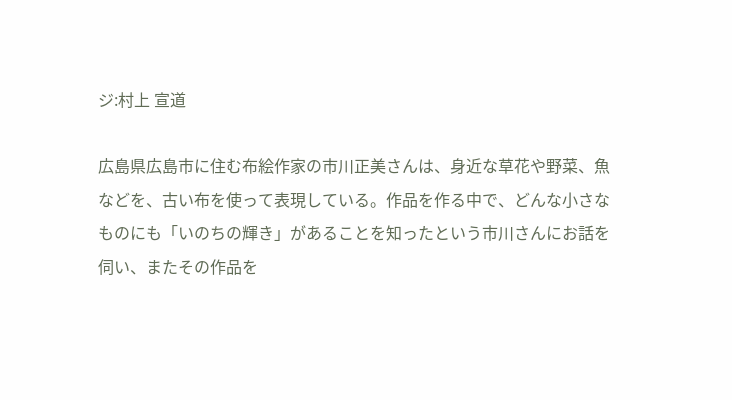ジ:村上 宣道

広島県広島市に住む布絵作家の市川正美さんは、身近な草花や野菜、魚などを、古い布を使って表現している。作品を作る中で、どんな小さなものにも「いのちの輝き」があることを知ったという市川さんにお話を伺い、またその作品を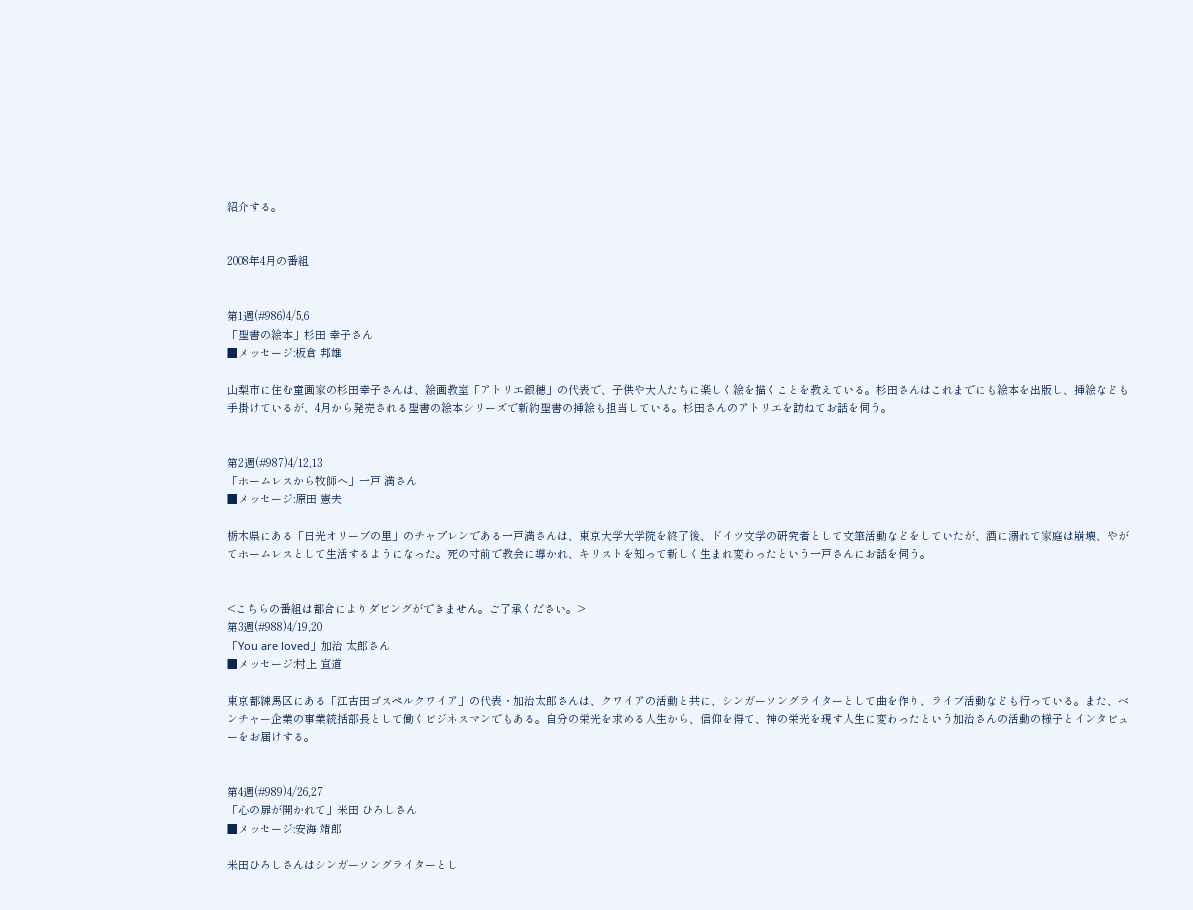紹介する。


2008年4月の番組


第1週(#986)4/5,6
「聖書の絵本」杉田 幸子さん
■メッセージ:板倉 邦雄

山梨市に住む童画家の杉田幸子さんは、絵画教室「アトリエ銀穂」の代表で、子供や大人たちに楽しく絵を描くことを教えている。杉田さんはこれまでにも絵本を出版し、挿絵なども手掛けているが、4月から発売される聖書の絵本シリーズで新約聖書の挿絵も担当している。杉田さんのアトリエを訪ねてお話を伺う。


第2週(#987)4/12,13
「ホームレスから牧師へ」一戸 満さん
■メッセージ:原田 憲夫

栃木県にある「日光オリーブの里」のチャプレンである一戸満さんは、東京大学大学院を終了後、ドイツ文学の研究者として文筆活動などをしていたが、酒に溺れて家庭は崩壊、やがてホームレスとして生活するようになった。死の寸前で教会に導かれ、キリストを知って新しく生まれ変わったという一戸さんにお話を伺う。


<こちらの番組は都合によりダビングができません。ご了承ください。>
第3週(#988)4/19,20
「You are loved」加治 太郎さん
■メッセージ:村上 宣道

東京都練馬区にある「江古田ゴスペルクワイア」の代表・加治太郎さんは、クワイアの活動と共に、シンガーソングライターとして曲を作り、ライブ活動なども行っている。また、ベンチャー企業の事業統括部長として働くビジネスマンでもある。自分の栄光を求める人生から、信仰を得て、神の栄光を現す人生に変わったという加治さんの活動の様子とインタビューをお届けする。


第4週(#989)4/26,27
「心の扉が開かれて」米田 ひろしさん
■メッセージ:安海 靖郎

米田ひろしさんはシンガーソングライターとし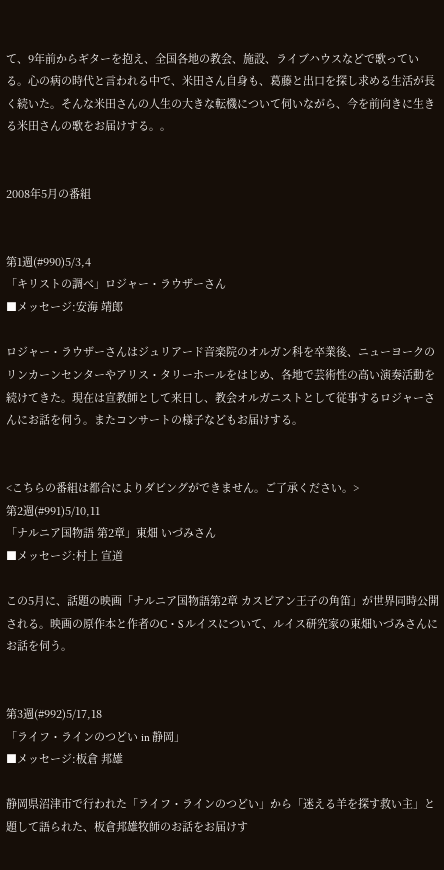て、9年前からギターを抱え、全国各地の教会、施設、ライブハウスなどで歌っている。心の病の時代と言われる中で、米田さん自身も、葛藤と出口を探し求める生活が長く続いた。そんな米田さんの人生の大きな転機について伺いながら、今を前向きに生きる米田さんの歌をお届けする。。


2008年5月の番組


第1週(#990)5/3,4
「キリストの調べ」ロジャー・ラウザーさん
■メッセージ:安海 靖郎

ロジャー・ラウザーさんはジュリアード音楽院のオルガン科を卒業後、ニューヨークのリンカーンセンターやアリス・タリーホールをはじめ、各地で芸術性の高い演奏活動を続けてきた。現在は宣教師として来日し、教会オルガニストとして従事するロジャーさんにお話を伺う。またコンサートの様子などもお届けする。


<こちらの番組は都合によりダビングができません。ご了承ください。>
第2週(#991)5/10,11
「ナルニア国物語 第2章」東畑 いづみさん
■メッセージ:村上 宣道

この5月に、話題の映画「ナルニア国物語第2章 カスピアン王子の角笛」が世界同時公開される。映画の原作本と作者のC・S ルイスについて、ルイス研究家の東畑いづみさんにお話を伺う。


第3週(#992)5/17,18
「ライフ・ラインのつどい in 静岡」
■メッセージ:板倉 邦雄

静岡県沼津市で行われた「ライフ・ラインのつどい」から「迷える羊を探す救い主」と題して語られた、板倉邦雄牧師のお話をお届けす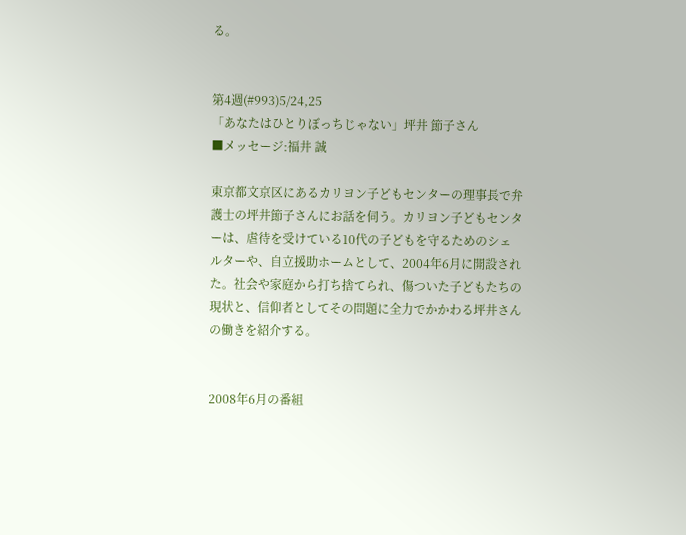る。


第4週(#993)5/24,25
「あなたはひとりぼっちじゃない」坪井 節子さん
■メッセージ:福井 誠

東京都文京区にあるカリヨン子どもセンターの理事長で弁護士の坪井節子さんにお話を伺う。カリヨン子どもセンターは、虐待を受けている10代の子どもを守るためのシェルターや、自立援助ホームとして、2004年6月に開設された。社会や家庭から打ち捨てられ、傷ついた子どもたちの現状と、信仰者としてその問題に全力でかかわる坪井さんの働きを紹介する。


2008年6月の番組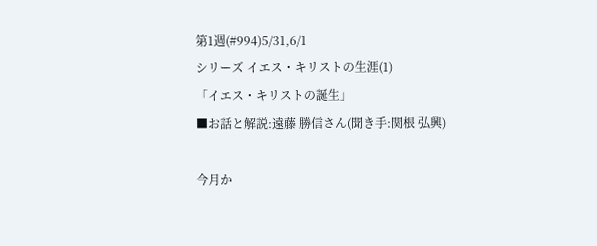第1週(#994)5/31,6/1
シリーズ イエス・キリストの生涯(1)
「イエス・キリストの誕生」
■お話と解説:遠藤 勝信さん(聞き手:関根 弘興)

今月か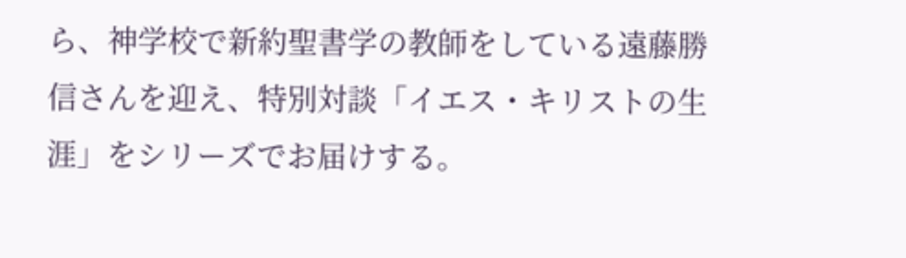ら、神学校で新約聖書学の教師をしている遠藤勝信さんを迎え、特別対談「イエス・キリストの生涯」をシリーズでお届けする。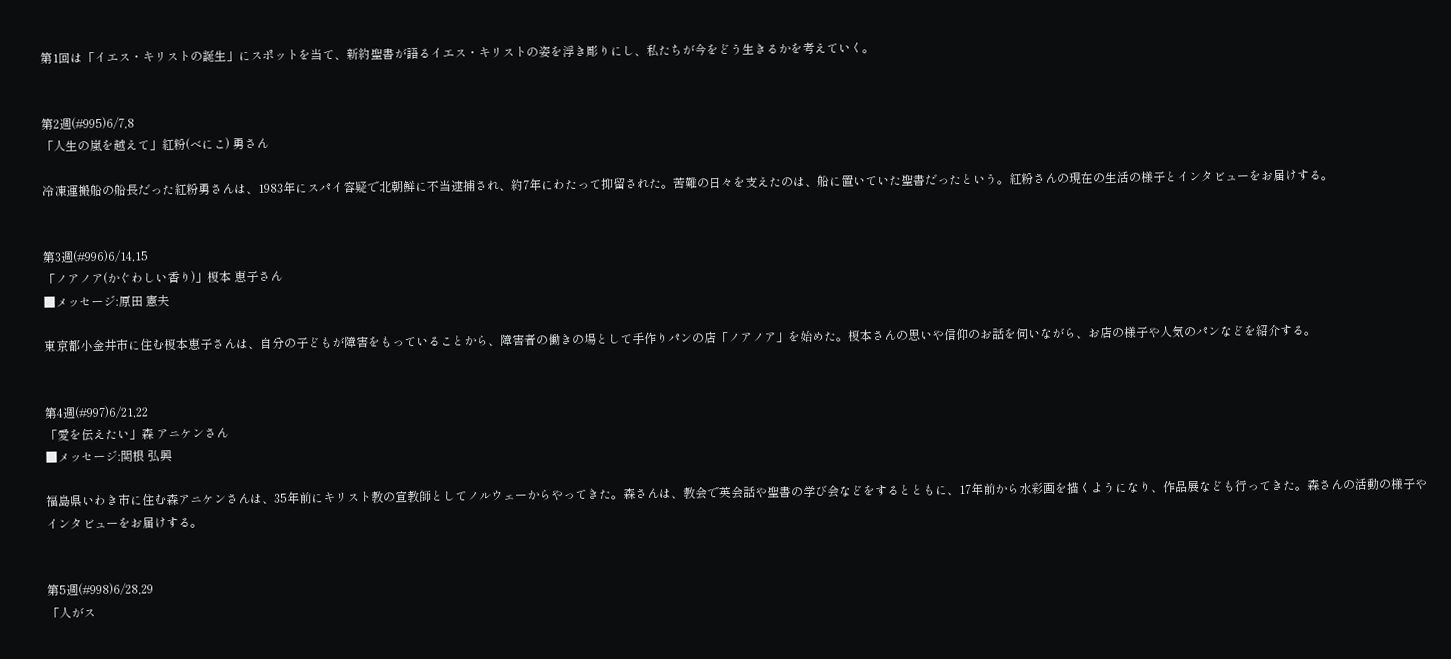第1回は「イエス・キリストの誕生」にスポットを当て、新約聖書が語るイエス・キリストの姿を浮き彫りにし、私たちが今をどう生きるかを考えていく。


第2週(#995)6/7,8
「人生の嵐を越えて」紅粉(べにこ) 勇さん

冷凍運搬船の船長だった紅粉勇さんは、1983年にスパイ容疑で北朝鮮に不当逮捕され、約7年にわたって抑留された。苦難の日々を支えたのは、船に置いていた聖書だったという。紅粉さんの現在の生活の様子とインタビューをお届けする。


第3週(#996)6/14,15
「ノアノア(かぐわしい香り)」榎本 恵子さん
■メッセージ:原田 憲夫

東京都小金井市に住む榎本恵子さんは、自分の子どもが障害をもっていることから、障害者の働きの場として手作りパンの店「ノアノア」を始めた。榎本さんの思いや信仰のお話を伺いながら、お店の様子や人気のパンなどを紹介する。


第4週(#997)6/21,22
「愛を伝えたい」森 アニケンさん
■メッセージ:関根 弘興

福島県いわき市に住む森アニケンさんは、35年前にキリスト教の宣教師としてノルウェーからやってきた。森さんは、教会で英会話や聖書の学び会などをするとともに、17年前から水彩画を描くようになり、作品展なども行ってきた。森さんの活動の様子やインタビューをお届けする。


第5週(#998)6/28,29
「人がス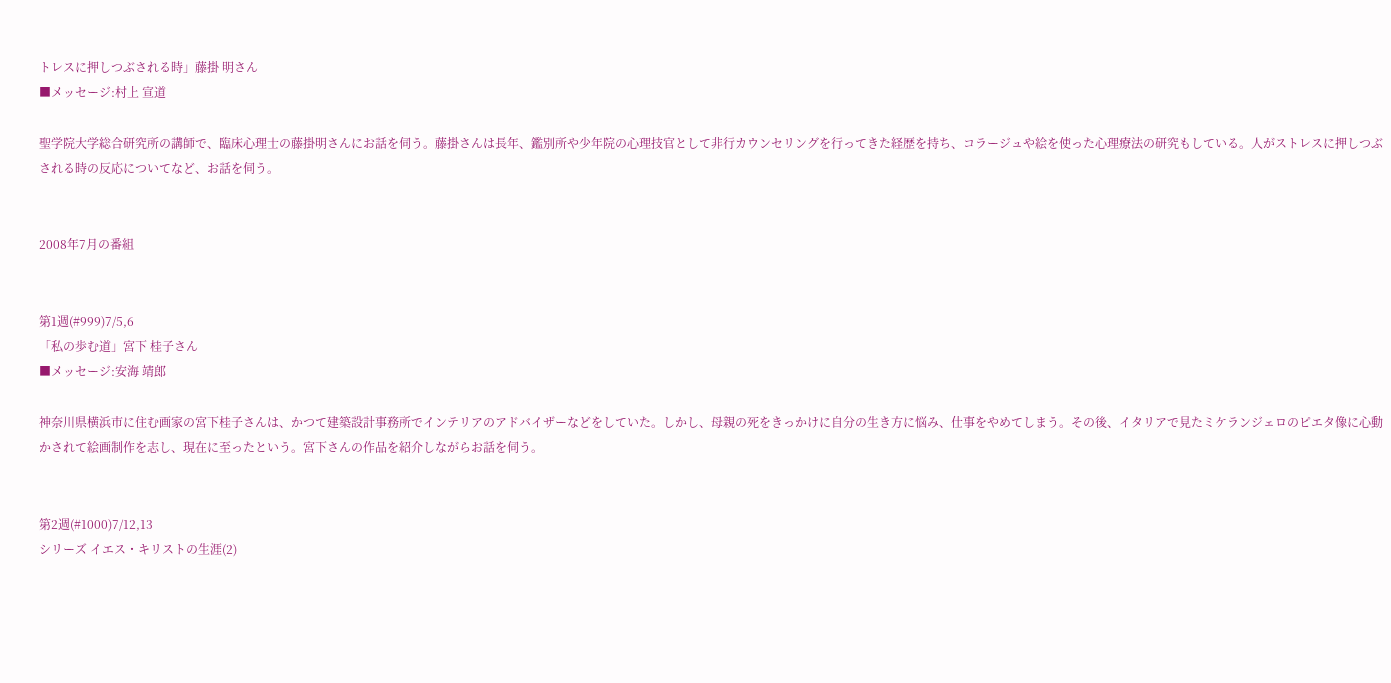トレスに押しつぶされる時」藤掛 明さん
■メッセージ:村上 宣道

聖学院大学総合研究所の講師で、臨床心理士の藤掛明さんにお話を伺う。藤掛さんは長年、鑑別所や少年院の心理技官として非行カウンセリングを行ってきた経歴を持ち、コラージュや絵を使った心理療法の研究もしている。人がストレスに押しつぶされる時の反応についてなど、お話を伺う。


2008年7月の番組


第1週(#999)7/5,6
「私の歩む道」宮下 桂子さん
■メッセージ:安海 靖郎

神奈川県横浜市に住む画家の宮下桂子さんは、かつて建築設計事務所でインテリアのアドバイザーなどをしていた。しかし、母親の死をきっかけに自分の生き方に悩み、仕事をやめてしまう。その後、イタリアで見たミケランジェロのピエタ像に心動かされて絵画制作を志し、現在に至ったという。宮下さんの作品を紹介しながらお話を伺う。


第2週(#1000)7/12,13
シリーズ イエス・キリストの生涯(2)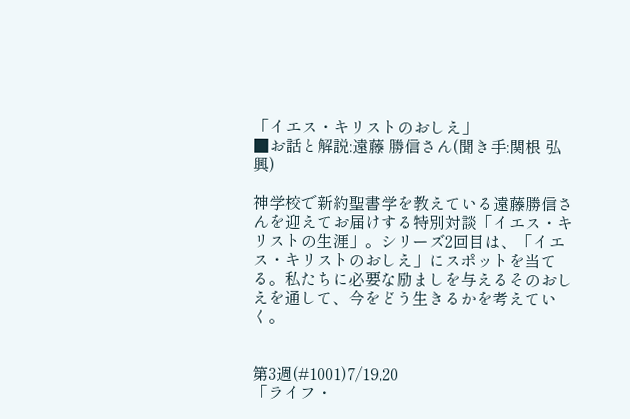「イエス・キリストのおしえ」
■お話と解説:遠藤 勝信さん(聞き手:関根 弘興)

神学校で新約聖書学を教えている遠藤勝信さんを迎えてお届けする特別対談「イエス・キリストの生涯」。シリーズ2回目は、「イエス・キリストのおしえ」にスポットを当てる。私たちに必要な励ましを与えるそのおしえを通して、今をどう生きるかを考えていく。


第3週(#1001)7/19,20
「ライフ・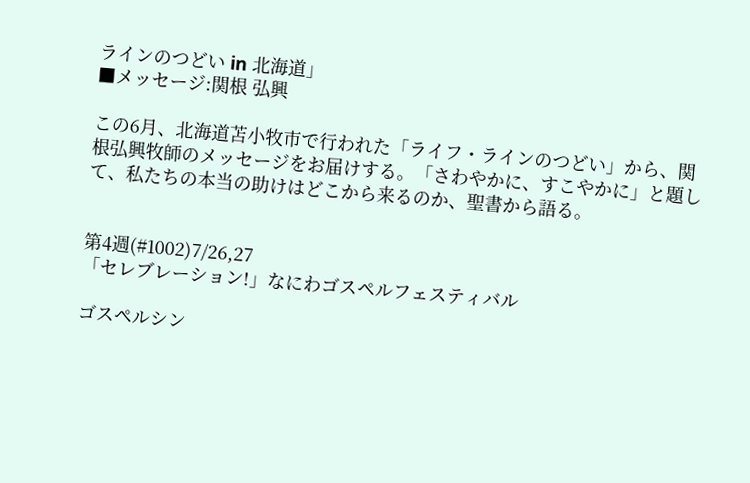ラインのつどい in 北海道」
■メッセージ:関根 弘興

この6月、北海道苫小牧市で行われた「ライフ・ラインのつどい」から、関根弘興牧師のメッセージをお届けする。「さわやかに、すこやかに」と題して、私たちの本当の助けはどこから来るのか、聖書から語る。


第4週(#1002)7/26,27
「セレブレーション!」なにわゴスペルフェスティバル

ゴスペルシン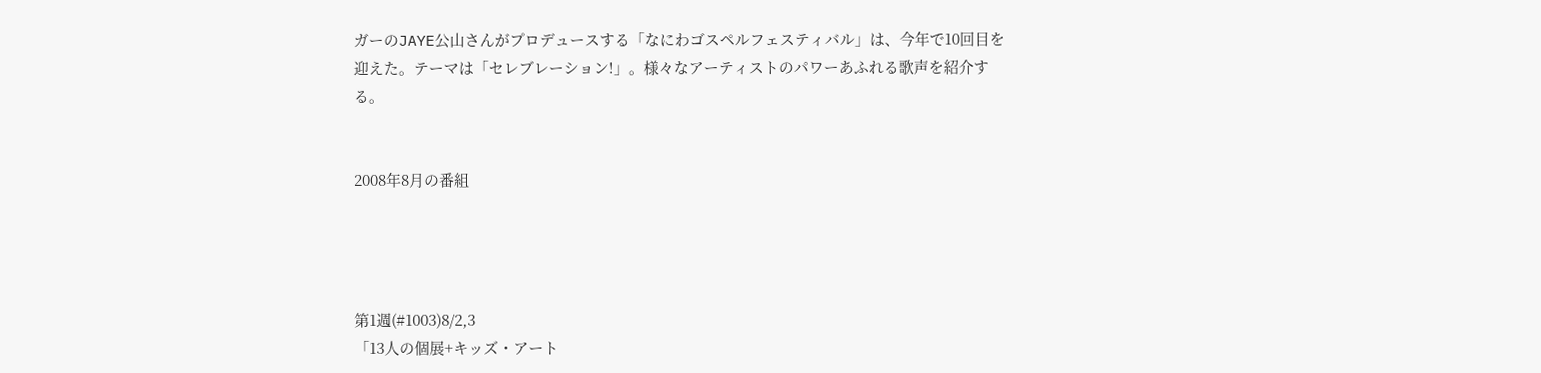ガーのJAYE公山さんがプロデュースする「なにわゴスペルフェスティバル」は、今年で10回目を迎えた。テーマは「セレブレーション!」。様々なアーティストのパワーあふれる歌声を紹介する。


2008年8月の番組




第1週(#1003)8/2,3
「13人の個展+キッズ・アート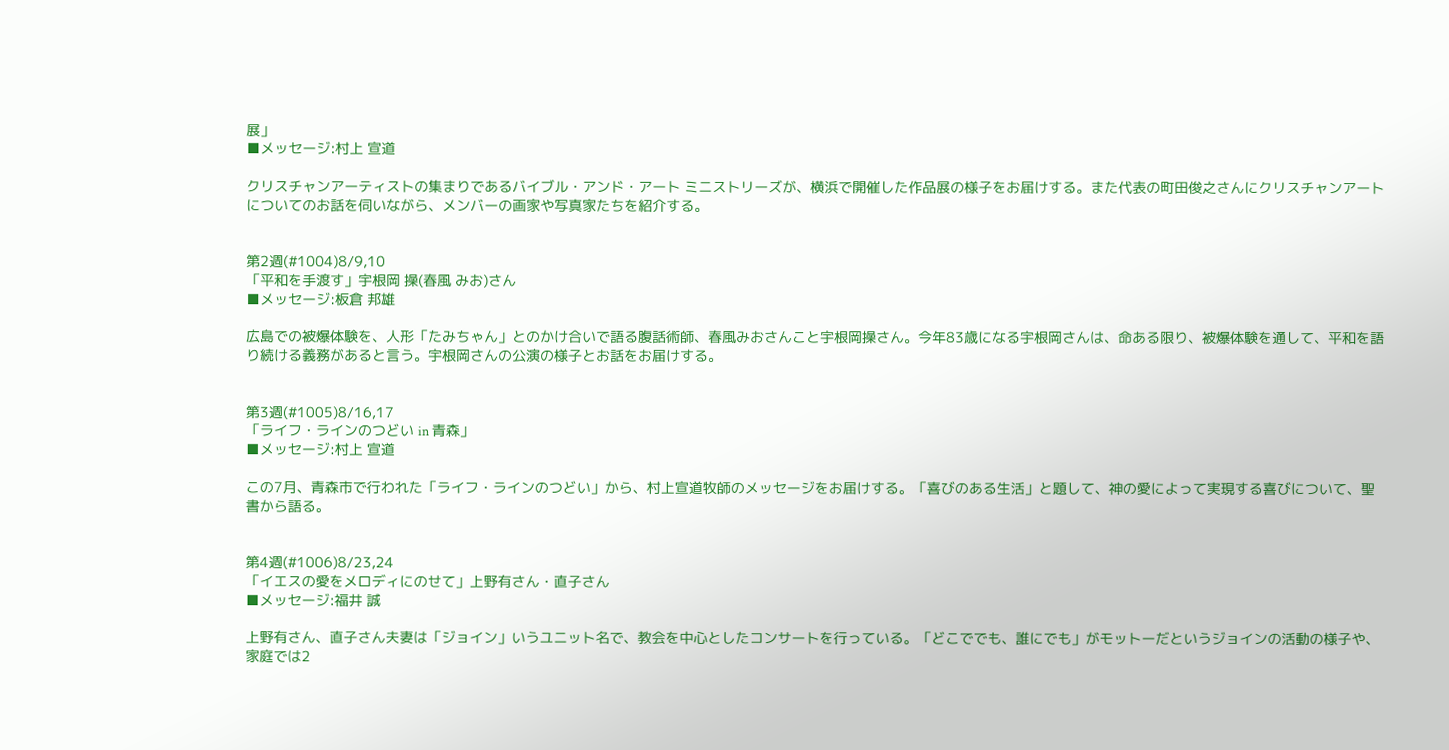展」
■メッセージ:村上 宣道

クリスチャンアーティストの集まりであるバイブル・アンド・アート ミニストリーズが、横浜で開催した作品展の様子をお届けする。また代表の町田俊之さんにクリスチャンアートについてのお話を伺いながら、メンバーの画家や写真家たちを紹介する。


第2週(#1004)8/9,10
「平和を手渡す」宇根岡 操(春風 みお)さん
■メッセージ:板倉 邦雄

広島での被爆体験を、人形「たみちゃん」とのかけ合いで語る腹話術師、春風みおさんこと宇根岡操さん。今年83歳になる宇根岡さんは、命ある限り、被爆体験を通して、平和を語り続ける義務があると言う。宇根岡さんの公演の様子とお話をお届けする。


第3週(#1005)8/16,17
「ライフ・ラインのつどい in 青森」
■メッセージ:村上 宣道

この7月、青森市で行われた「ライフ・ラインのつどい」から、村上宣道牧師のメッセージをお届けする。「喜びのある生活」と題して、神の愛によって実現する喜びについて、聖書から語る。


第4週(#1006)8/23,24
「イエスの愛をメロディにのせて」上野有さん・直子さん
■メッセージ:福井 誠

上野有さん、直子さん夫妻は「ジョイン」いうユニット名で、教会を中心としたコンサートを行っている。「どこででも、誰にでも」がモットーだというジョインの活動の様子や、家庭では2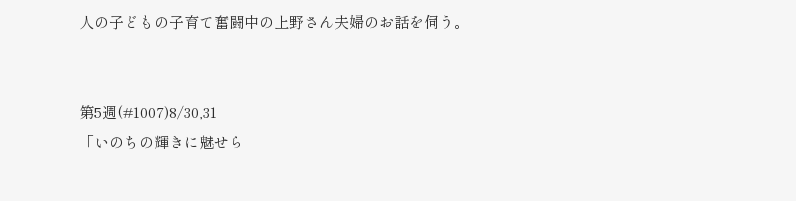人の子どもの子育て奮闘中の上野さん夫婦のお話を伺う。


第5週(#1007)8/30,31
「いのちの輝きに魅せら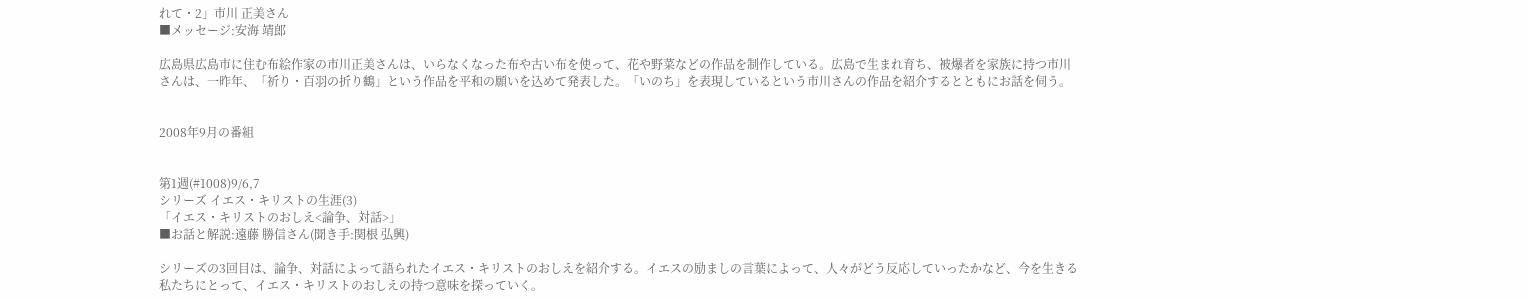れて・2」市川 正美さん
■メッセージ:安海 靖郎

広島県広島市に住む布絵作家の市川正美さんは、いらなくなった布や古い布を使って、花や野菜などの作品を制作している。広島で生まれ育ち、被爆者を家族に持つ市川さんは、一昨年、「祈り・百羽の折り鶴」という作品を平和の願いを込めて発表した。「いのち」を表現しているという市川さんの作品を紹介するとともにお話を伺う。


2008年9月の番組


第1週(#1008)9/6,7
シリーズ イエス・キリストの生涯(3)
「イエス・キリストのおしえ<論争、対話>」
■お話と解説:遠藤 勝信さん(聞き手:関根 弘興)

シリーズの3回目は、論争、対話によって語られたイエス・キリストのおしえを紹介する。イエスの励ましの言葉によって、人々がどう反応していったかなど、今を生きる私たちにとって、イエス・キリストのおしえの持つ意味を探っていく。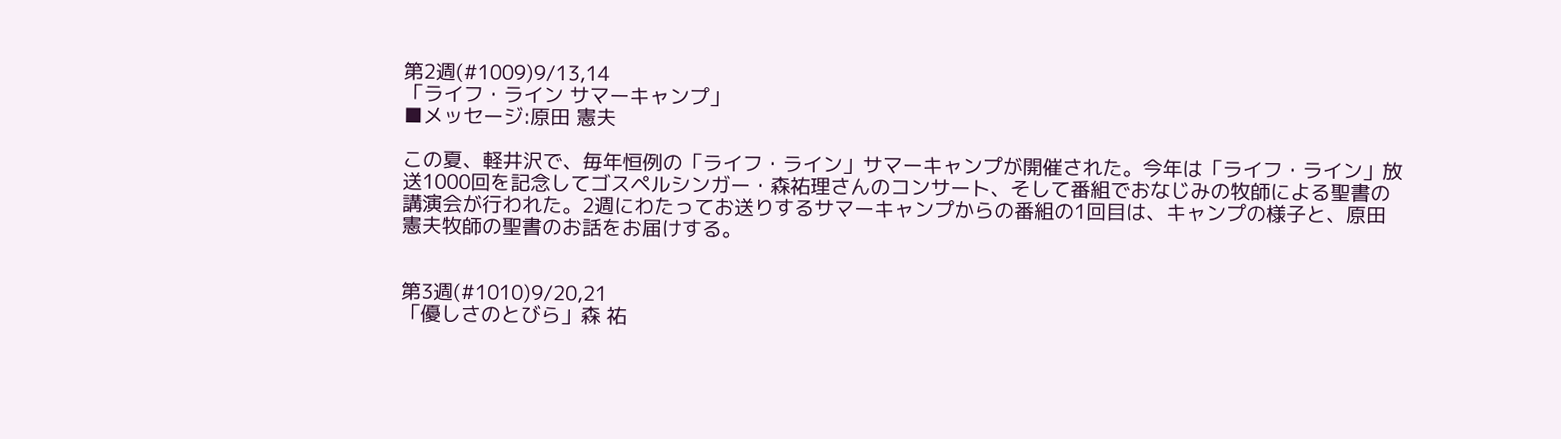第2週(#1009)9/13,14
「ライフ・ライン サマーキャンプ」
■メッセージ:原田 憲夫

この夏、軽井沢で、毎年恒例の「ライフ・ライン」サマーキャンプが開催された。今年は「ライフ・ライン」放送1000回を記念してゴスペルシンガー・森祐理さんのコンサート、そして番組でおなじみの牧師による聖書の講演会が行われた。2週にわたってお送りするサマーキャンプからの番組の1回目は、キャンプの様子と、原田憲夫牧師の聖書のお話をお届けする。


第3週(#1010)9/20,21
「優しさのとびら」森 祐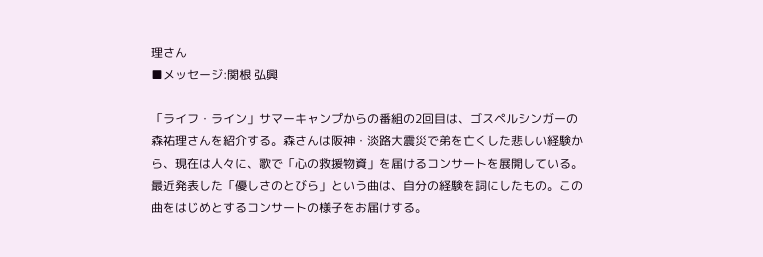理さん
■メッセージ:関根 弘興

「ライフ・ライン」サマーキャンプからの番組の2回目は、ゴスペルシンガーの森祐理さんを紹介する。森さんは阪神・淡路大震災で弟を亡くした悲しい経験から、現在は人々に、歌で「心の救援物資」を届けるコンサートを展開している。最近発表した「優しさのとびら」という曲は、自分の経験を詞にしたもの。この曲をはじめとするコンサートの様子をお届けする。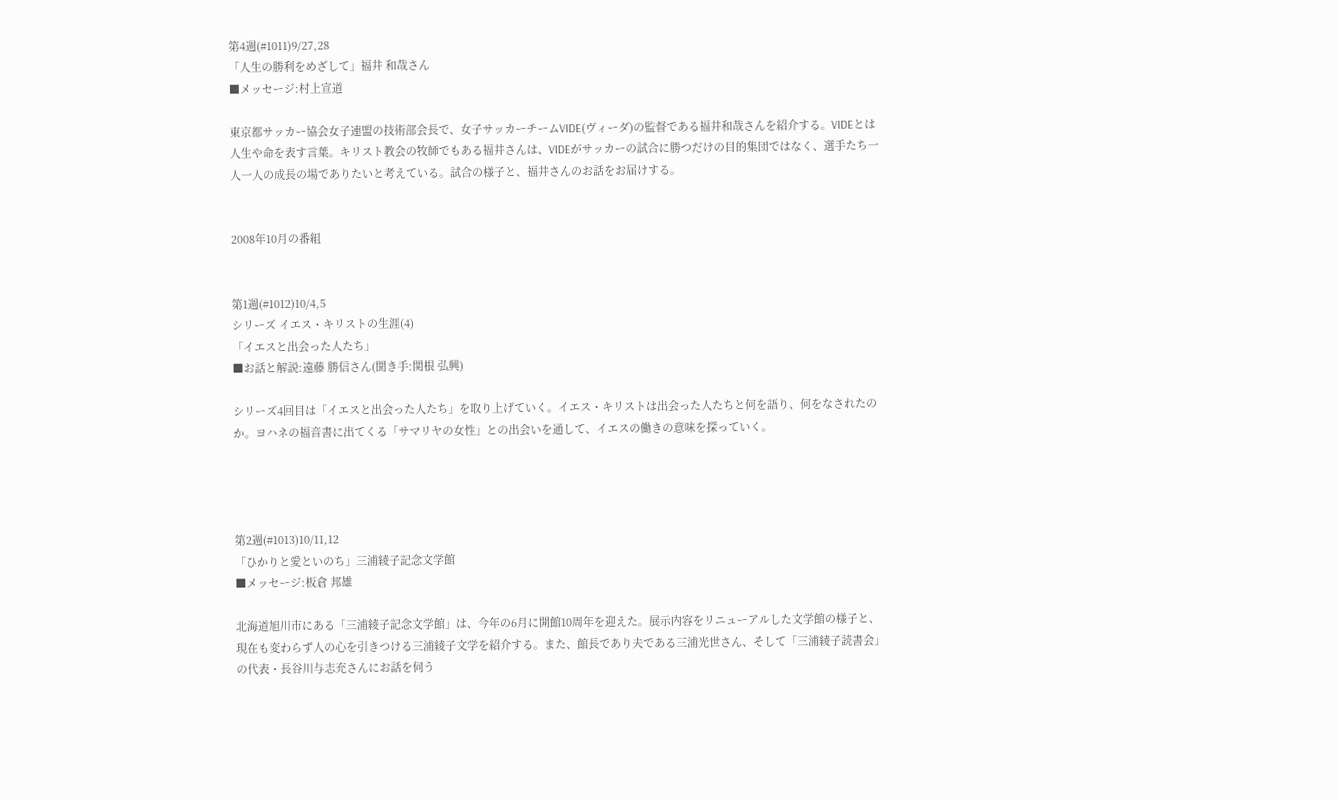第4週(#1011)9/27,28
「人生の勝利をめざして」福井 和哉さん
■メッセージ:村上宣道

東京都サッカー協会女子連盟の技術部会長で、女子サッカーチームVIDE(ヴィーダ)の監督である福井和哉さんを紹介する。VIDEとは人生や命を表す言葉。キリスト教会の牧師でもある福井さんは、VIDEがサッカーの試合に勝つだけの目的集団ではなく、選手たち一人一人の成長の場でありたいと考えている。試合の様子と、福井さんのお話をお届けする。


2008年10月の番組


第1週(#1012)10/4,5
シリーズ イエス・キリストの生涯(4)
「イエスと出会った人たち」
■お話と解説:遠藤 勝信さん(聞き手:関根 弘興)

シリーズ4回目は「イエスと出会った人たち」を取り上げていく。イエス・キリストは出会った人たちと何を語り、何をなされたのか。ヨハネの福音書に出てくる「サマリヤの女性」との出会いを通して、イエスの働きの意味を探っていく。




第2週(#1013)10/11,12
「ひかりと愛といのち」三浦綾子記念文学館
■メッセージ:板倉 邦雄

北海道旭川市にある「三浦綾子記念文学館」は、今年の6月に開館10周年を迎えた。展示内容をリニューアルした文学館の様子と、現在も変わらず人の心を引きつける三浦綾子文学を紹介する。また、館長であり夫である三浦光世さん、そして「三浦綾子読書会」の代表・長谷川与志充さんにお話を伺う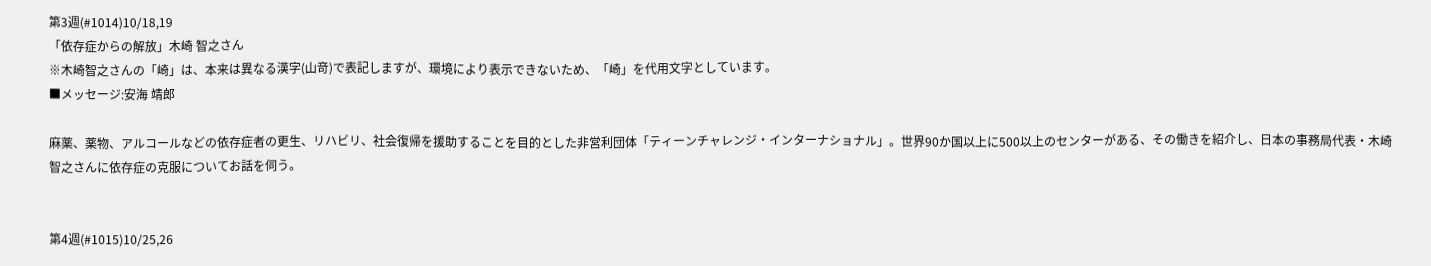第3週(#1014)10/18,19
「依存症からの解放」木崎 智之さん
※木崎智之さんの「崎」は、本来は異なる漢字(山竒)で表記しますが、環境により表示できないため、「崎」を代用文字としています。
■メッセージ:安海 靖郎

麻薬、薬物、アルコールなどの依存症者の更生、リハビリ、社会復帰を援助することを目的とした非営利団体「ティーンチャレンジ・インターナショナル」。世界90か国以上に500以上のセンターがある、その働きを紹介し、日本の事務局代表・木崎智之さんに依存症の克服についてお話を伺う。


第4週(#1015)10/25,26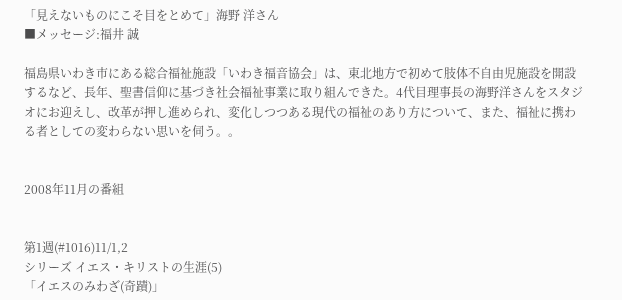「見えないものにこそ目をとめて」海野 洋さん
■メッセージ:福井 誠

福島県いわき市にある総合福祉施設「いわき福音協会」は、東北地方で初めて肢体不自由児施設を開設するなど、長年、聖書信仰に基づき社会福祉事業に取り組んできた。4代目理事長の海野洋さんをスタジオにお迎えし、改革が押し進められ、変化しつつある現代の福祉のあり方について、また、福祉に携わる者としての変わらない思いを伺う。。


2008年11月の番組


第1週(#1016)11/1,2
シリーズ イエス・キリストの生涯(5)
「イエスのみわざ(奇蹟)」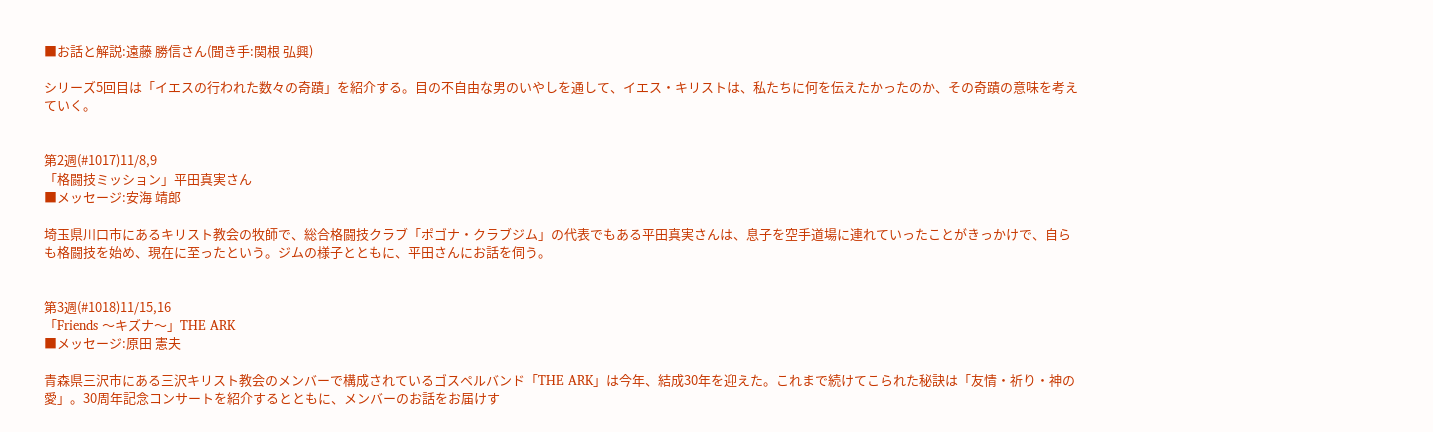■お話と解説:遠藤 勝信さん(聞き手:関根 弘興)

シリーズ5回目は「イエスの行われた数々の奇蹟」を紹介する。目の不自由な男のいやしを通して、イエス・キリストは、私たちに何を伝えたかったのか、その奇蹟の意味を考えていく。


第2週(#1017)11/8,9
「格闘技ミッション」平田真実さん
■メッセージ:安海 靖郎

埼玉県川口市にあるキリスト教会の牧師で、総合格闘技クラブ「ポゴナ・クラブジム」の代表でもある平田真実さんは、息子を空手道場に連れていったことがきっかけで、自らも格闘技を始め、現在に至ったという。ジムの様子とともに、平田さんにお話を伺う。


第3週(#1018)11/15,16
「Friends 〜キズナ〜」THE ARK
■メッセージ:原田 憲夫

青森県三沢市にある三沢キリスト教会のメンバーで構成されているゴスペルバンド「THE ARK」は今年、結成30年を迎えた。これまで続けてこられた秘訣は「友情・祈り・神の愛」。30周年記念コンサートを紹介するとともに、メンバーのお話をお届けす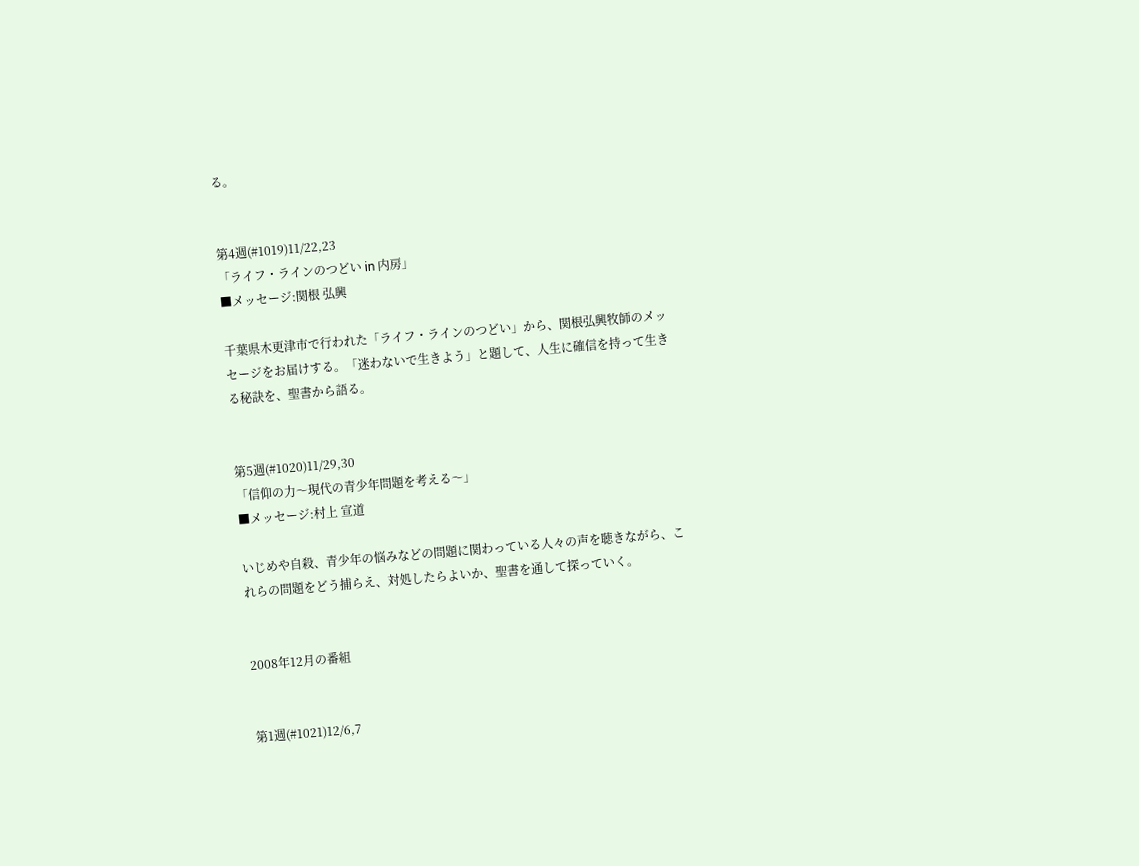る。


第4週(#1019)11/22,23
「ライフ・ラインのつどい in 内房」
■メッセージ:関根 弘興

千葉県木更津市で行われた「ライフ・ラインのつどい」から、関根弘興牧師のメッセージをお届けする。「迷わないで生きよう」と題して、人生に確信を持って生きる秘訣を、聖書から語る。


第5週(#1020)11/29,30
「信仰の力〜現代の青少年問題を考える〜」
■メッセージ:村上 宣道

いじめや自殺、青少年の悩みなどの問題に関わっている人々の声を聴きながら、これらの問題をどう捕らえ、対処したらよいか、聖書を通して探っていく。


2008年12月の番組


第1週(#1021)12/6,7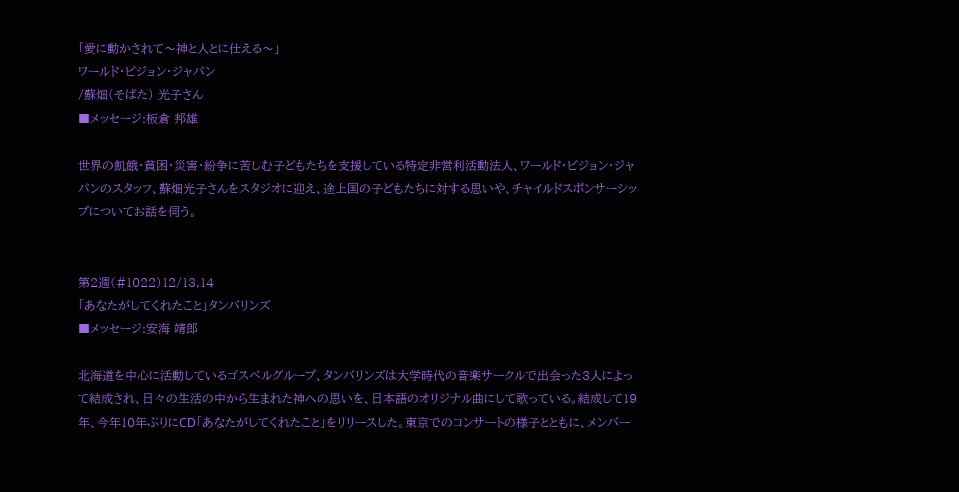「愛に動かされて〜神と人とに仕える〜」
ワールド・ビジョン・ジャパン
/蘇畑(そばた) 光子さん
■メッセージ:板倉 邦雄

世界の飢餓・貧困・災害・紛争に苦しむ子どもたちを支援している特定非営利活動法人、ワールド・ビジョン・ジャパンのスタッフ、蘇畑光子さんをスタジオに迎え、途上国の子どもたちに対する思いや、チャイルドスポンサーシップについてお話を伺う。


第2週(#1022)12/13,14
「あなたがしてくれたこと」タンバリンズ
■メッセージ:安海 靖郎

北海道を中心に活動しているゴスペルグループ、タンバリンズは大学時代の音楽サークルで出会った3人によって結成され、日々の生活の中から生まれた神への思いを、日本語のオリジナル曲にして歌っている。結成して19年、今年10年ぶりにCD「あなたがしてくれたこと」をリリースした。東京でのコンサートの様子とともに、メンバー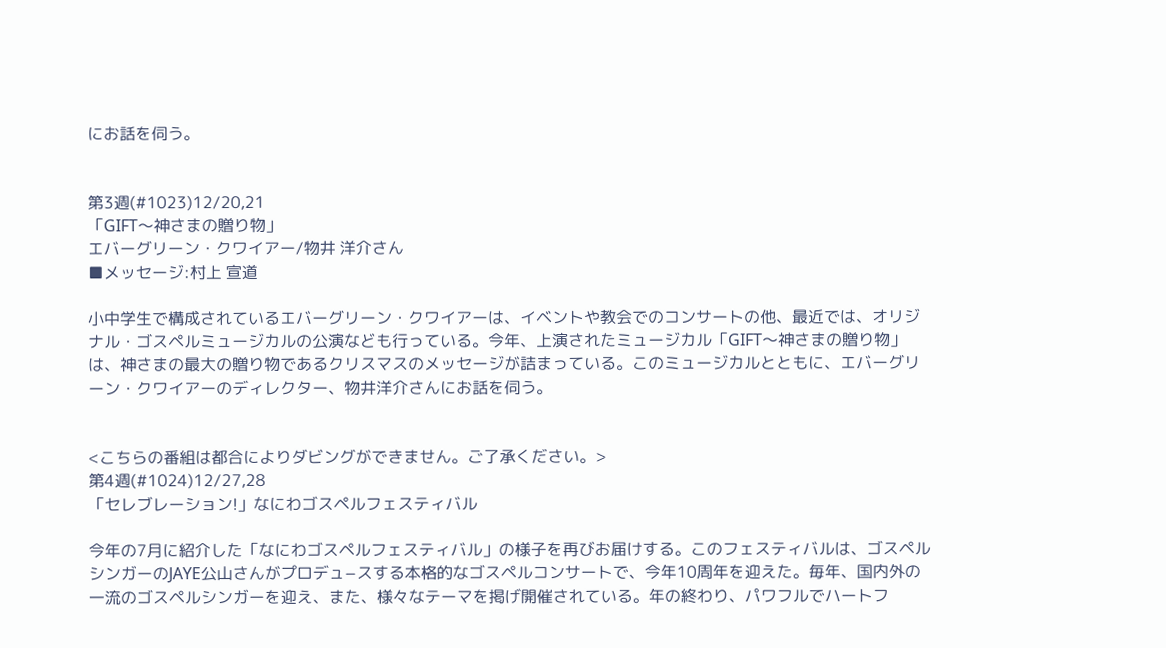にお話を伺う。


第3週(#1023)12/20,21
「GIFT〜神さまの贈り物」
エバーグリーン・クワイアー/物井 洋介さん
■メッセージ:村上 宣道

小中学生で構成されているエバーグリーン・クワイアーは、イベントや教会でのコンサートの他、最近では、オリジナル・ゴスペルミュージカルの公演なども行っている。今年、上演されたミュージカル「GIFT〜神さまの贈り物」は、神さまの最大の贈り物であるクリスマスのメッセージが詰まっている。このミュージカルとともに、エバーグリーン・クワイアーのディレクター、物井洋介さんにお話を伺う。


<こちらの番組は都合によりダビングができません。ご了承ください。>
第4週(#1024)12/27,28
「セレブレーション!」なにわゴスペルフェスティバル

今年の7月に紹介した「なにわゴスペルフェスティバル」の様子を再びお届けする。このフェスティバルは、ゴスペルシンガーのJAYE公山さんがプロデュ−スする本格的なゴスペルコンサートで、今年10周年を迎えた。毎年、国内外の一流のゴスペルシンガーを迎え、また、様々なテーマを掲げ開催されている。年の終わり、パワフルでハートフ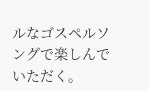ルなゴスペルソングで楽しんでいただく。